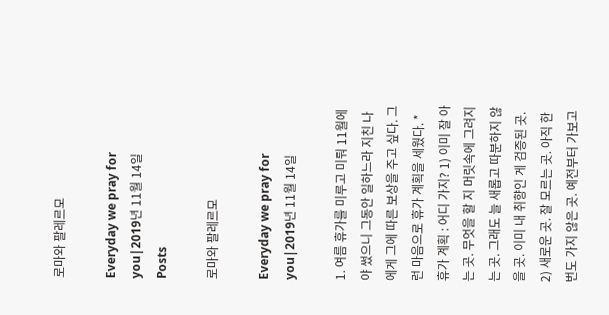로마와 팔레르모

Everyday we pray for you|2019년 11월 14일
Posts

로마와 팔레르모

Everyday we pray for you|2019년 11월 14일

1. 여름 휴가를 미루고 미뤄 11월에야 썼으니 그동안 일하느라 지친 나에게 그에 따른 보상을 주고 싶다. 그런 마음으로 휴가 계획을 세웠다. * 휴가 계획 : 어디 가지? 1) 이미 잘 아는 곳. 무엇을 할 지 머릿속에 그려지는 곳. 그래도 늘 새롭고 따분하지 않을 곳. 이미 내 취향인 게 검증된 곳. 2) 새로운 곳. 잘 모르는 곳. 아직 한 번도 가지 않은 곳. 예전부터 가보고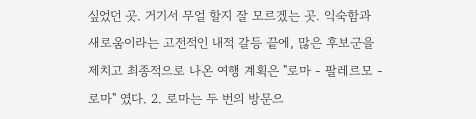싶었던 곳. 거기서 무얼 할지 잘 모르겠는 곳. 익숙함과 새로움이라는 고전적인 내적 갈등 끝에, 많은 후보군을 제치고 최종적으로 나온 여행 계획은 "로마 - 팔레르모 - 로마" 였다. 2. 로마는 두 번의 방문으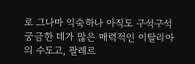로 그나마 익숙하나 아직도 구석구석 궁금한 데가 많은 매력적인 이탈리아의 수도고, 팔레르